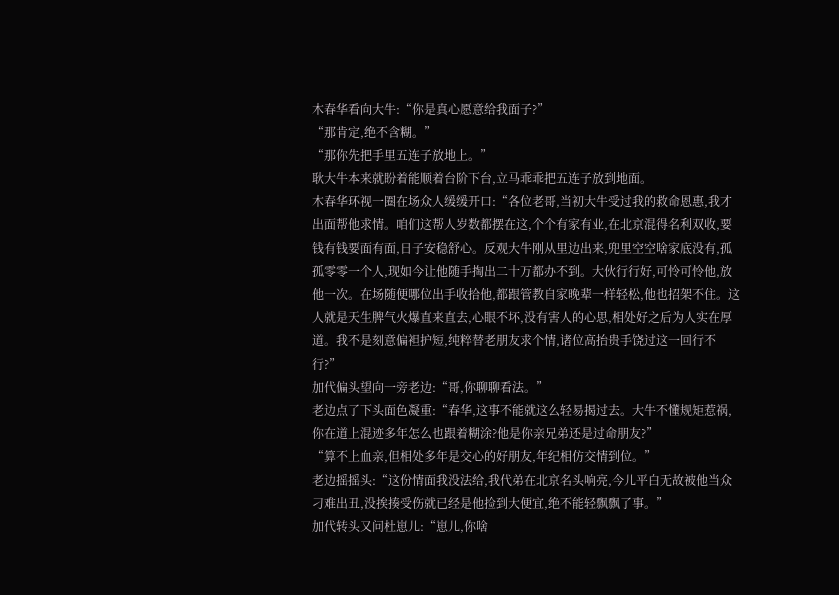木春华看向大牛:“你是真心愿意给我面子?”
“那肯定,绝不含糊。”
“那你先把手里五连子放地上。”
耿大牛本来就盼着能顺着台阶下台,立马乖乖把五连子放到地面。
木春华环视一圈在场众人缓缓开口:“各位老哥,当初大牛受过我的救命恩惠,我才出面帮他求情。咱们这帮人岁数都摆在这,个个有家有业,在北京混得名利双收,要钱有钱要面有面,日子安稳舒心。反观大牛刚从里边出来,兜里空空啥家底没有,孤孤零零一个人,现如今让他随手掏出二十万都办不到。大伙行行好,可怜可怜他,放他一次。在场随便哪位出手收拾他,都跟管教自家晚辈一样轻松,他也招架不住。这人就是天生脾气火爆直来直去,心眼不坏,没有害人的心思,相处好之后为人实在厚道。我不是刻意偏袒护短,纯粹替老朋友求个情,诸位高抬贵手饶过这一回行不行?”
加代偏头望向一旁老边:“哥,你聊聊看法。”
老边点了下头面色凝重:“春华,这事不能就这么轻易揭过去。大牛不懂规矩惹祸,你在道上混迹多年怎么也跟着糊涂?他是你亲兄弟还是过命朋友?”
“算不上血亲,但相处多年是交心的好朋友,年纪相仿交情到位。”
老边摇摇头:“这份情面我没法给,我代弟在北京名头响亮,今儿平白无故被他当众刁难出丑,没挨揍受伤就已经是他捡到大便宜,绝不能轻飘飘了事。”
加代转头又问杜崽儿:“崽儿,你啥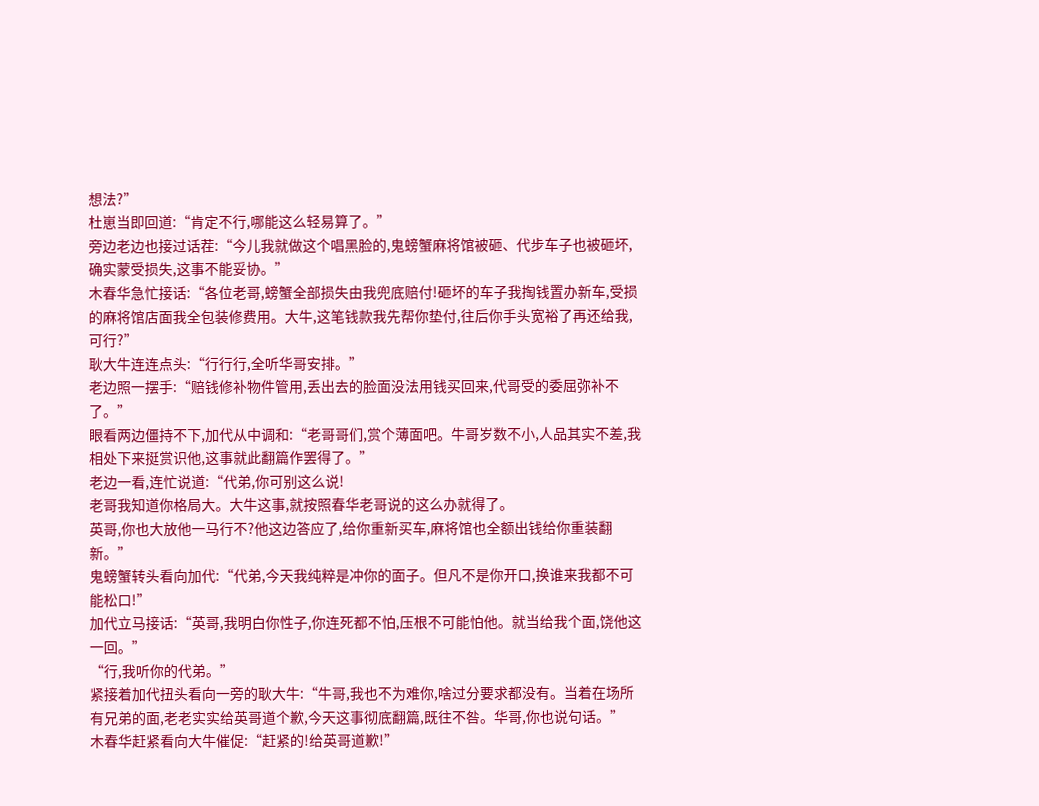想法?”
杜崽当即回道:“肯定不行,哪能这么轻易算了。”
旁边老边也接过话茬:“今儿我就做这个唱黑脸的,鬼螃蟹麻将馆被砸、代步车子也被砸坏,确实蒙受损失,这事不能妥协。”
木春华急忙接话:“各位老哥,螃蟹全部损失由我兜底赔付!砸坏的车子我掏钱置办新车,受损的麻将馆店面我全包装修费用。大牛,这笔钱款我先帮你垫付,往后你手头宽裕了再还给我,可行?”
耿大牛连连点头:“行行行,全听华哥安排。”
老边照一摆手:“赔钱修补物件管用,丢出去的脸面没法用钱买回来,代哥受的委屈弥补不了。”
眼看两边僵持不下,加代从中调和:“老哥哥们,赏个薄面吧。牛哥岁数不小,人品其实不差,我相处下来挺赏识他,这事就此翻篇作罢得了。”
老边一看,连忙说道:“代弟,你可别这么说!
老哥我知道你格局大。大牛这事,就按照春华老哥说的这么办就得了。
英哥,你也大放他一马行不?他这边答应了,给你重新买车,麻将馆也全额出钱给你重装翻新。”
鬼螃蟹转头看向加代:“代弟,今天我纯粹是冲你的面子。但凡不是你开口,换谁来我都不可能松口!”
加代立马接话:“英哥,我明白你性子,你连死都不怕,压根不可能怕他。就当给我个面,饶他这一回。”
“行,我听你的代弟。”
紧接着加代扭头看向一旁的耿大牛:“牛哥,我也不为难你,啥过分要求都没有。当着在场所有兄弟的面,老老实实给英哥道个歉,今天这事彻底翻篇,既往不咎。华哥,你也说句话。”
木春华赶紧看向大牛催促:“赶紧的!给英哥道歉!”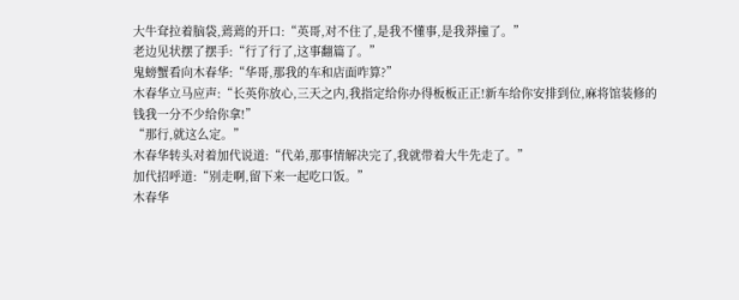大牛耷拉着脑袋,蔫蔫的开口:“英哥,对不住了,是我不懂事,是我莽撞了。”
老边见状摆了摆手:“行了行了,这事翻篇了。”
鬼螃蟹看向木春华:“华哥,那我的车和店面咋算?”
木春华立马应声:“长英你放心,三天之内,我指定给你办得板板正正!新车给你安排到位,麻将馆装修的钱我一分不少给你拿!”
“那行,就这么定。”
木春华转头对着加代说道:“代弟,那事情解决完了,我就带着大牛先走了。”
加代招呼道:“别走啊,留下来一起吃口饭。”
木春华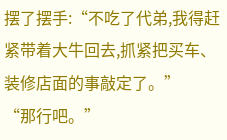摆了摆手:“不吃了代弟,我得赶紧带着大牛回去,抓紧把买车、装修店面的事敲定了。”
“那行吧。”